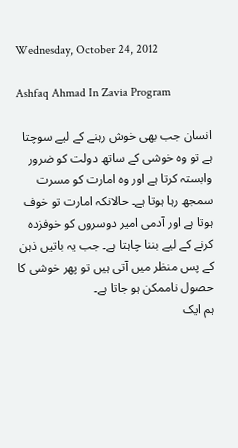Wednesday, October 24, 2012

Ashfaq Ahmad In Zavia Program

انسان جب بھی خوش رہنے کے لیے سوچتا ہے تو وہ خوشی کے ساتھ دولت کو ضرور وابستہ کرتا ہے اور وہ امارت کو مسرت سمجھ رہا ہوتا ہے۔ حالانکہ امارت تو خوف ہوتا ہے اور آدمی امیر دوسروں کو خوفزدہ کرنے کے لیے بننا چاہتا ہے۔ جب یہ باتیں ذہن کے پس منظر میں آتی ہیں تو پھر خوشی کا حصول ناممکن ہو جاتا ہے۔
ہم ایک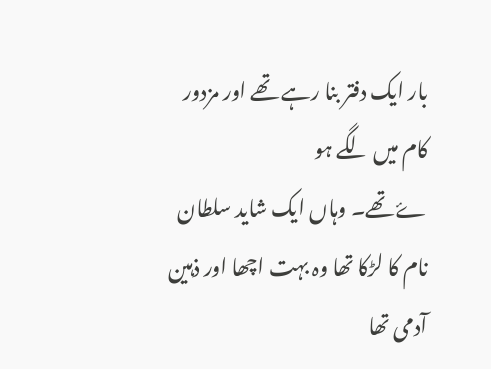بار ایک دفتر بنا رہے تھے اور مزدور کام میں لگے ہو
ۓ تھے۔ وہاں ایک شاید سلطان نام کا لڑکا تھا وہ بہت اچھا اور ذہین آدمی تھا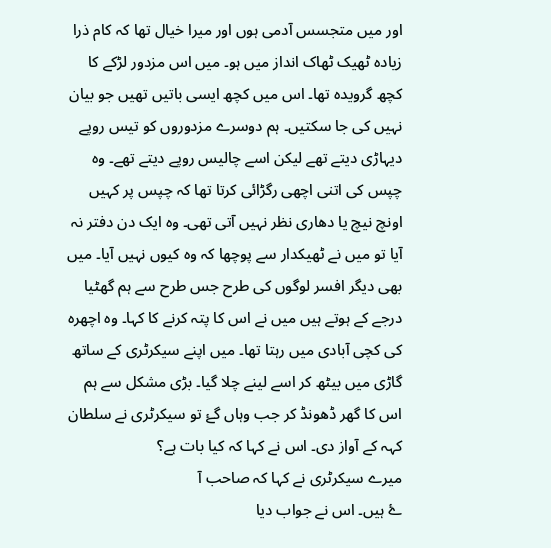اور میں متجسس آدمی ہوں اور میرا خیال تھا کہ کام ذرا زیادہ ٹھیک ٹھاک انداز میں ہو۔ میں اس مزدور لڑکے کا کچھ گرویدہ تھا۔ اس میں کچھ ایسی باتیں تھیں جو بیان نہیں کی جا سکتیں۔ ہم دوسرے مزدوروں کو تیس روپے دیہاڑی دیتے تھے لیکن اسے چالیس روپے دیتے تھے۔ وہ چپس کی اتنی اچھی رگڑائی کرتا تھا کہ چپس پر کہیں اونچ نیچ یا دھاری نظر نہیں آتی تھی۔ وہ ایک دن دفتر نہ آیا تو میں نے ٹھیکدار سے پوچھا کہ وہ کیوں نہیں آیا۔ میں بھی دیگر افسر لوگوں کی طرح جس طرح سے ہم گھٹیا درجے کے ہوتے ہیں میں نے اس کا پتہ کرنے کا کہا۔ وہ اچھرہ کی کچی آبادی میں رہتا تھا۔ میں اپنے سیکرٹری کے ساتھ گاڑی میں بیٹھ کر اسے لینے چلا گیا۔ بڑی مشکل سے ہم اس کا گھر ڈھونڈ کر جب وہاں گۓ تو سیکرٹری نے سلطان کہہ کے آواز دی۔ اس نے کہا کہ کیا بات ہے؟
میرے سیکرٹری نے کہا کہ صاحب آ
ۓ ہیں۔ اس نے جواب دیا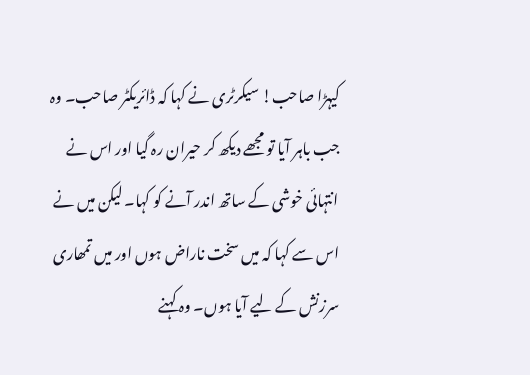کیہڑا صاحب! سیکرٹری نے کہا کہ ڈائریکٹر صاحب۔ وہ جب باہر آیا تو مجھے دیکھ کر حیران رہ گیا اور اس نے انتہائی خوشی کے ساتھ اندر آنے کو کہا۔ لیکن میں نے اس سے کہا کہ میں سخت ناراض ہوں اور میں تمھاری سرزنش کے لیے آیا ہوں۔ وہ کہنے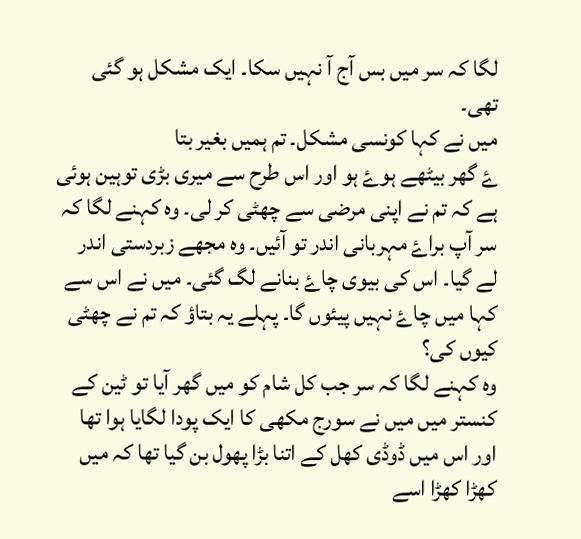لگا کہ سر میں بس آج آ نہیں سکا۔ ایک مشکل ہو گئی تھی۔
میں نے کہا کونسی مشکل۔ تم ہمیں بغیر بتا
ۓ گھر بیٹھے ہوۓ ہو اور اس طرح سے میری بڑی توہین ہوئی ہے کہ تم نے اپنی مرضی سے چھٹی کر لی۔ وہ کہنے لگا کہ سر آپ براۓ مہربانی اندر تو آئیں۔ وہ مجھے زبردستی اندر لے گیا۔ اس کی بیوی چاۓ بنانے لگ گئی۔ میں نے اس سے کہا میں چاۓ نہیں پیئوں گا۔ پہلے یہ بتاؤ کہ تم نے چھٹی کیوں کی؟
وہ کہنے لگا کہ سر جب کل شام کو میں گھر آیا تو ٹین کے کنستر میں میں نے سورج مکھی کا ایک پودا لگایا ہوا تھا اور اس میں ڈوڈی کھل کے اتنا بڑا پھول بن گیا تھا کہ میں کھڑا کھڑا اسے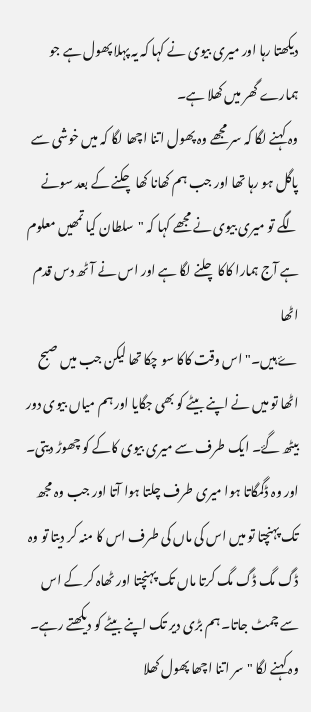دیکھتا رہا اور میری بیوی نے کہا کہ یہ پہلا پھول ہے جو ہمارے گھر میں کھلا ہے۔
وہ کہنے لگا کہ سر مجھے وہ پھول اتنا اچھا لگا کہ میں خوشی سے پاگل ہو رہا تھا اور جب ہم کھانا کھا چکنے کے بعد سونے لگے تو میری بیوی نے مجھے کہا کہ "سلطان کیا تمھیں معلوم ہے آج ہمارا کاکا چلنے لگا ہے اور اس نے آٹھ دس قدم اٹھا
ۓ ہیں۔" اس وقت کاکا سو چکا تھا لیکن جب میں صبح اٹھا تو میں نے اپنے بیٹے کو بھی جگایا اور ہم میاں بیوی دور بیٹھ گۓ۔ ایک طرف سے میری بیوی کاکے کو چھوڑ دیتی۔ اور وہ ڈگمگاتا ہوا میری طرف چلتا ہوا آتا اور جب وہ مجھ تک پہنچتا تو میں اس کی ماں کی طرف اس کا منہ کر دیتا تو وہ ڈگ مگ ڈگ مگ کرتا ماں تک پہنچتا اور ٹھاہ کر کے اس سے چمٹ جاتا۔ ہم بڑی دیر تک اپنے بیٹے کو دیکھتے رہے۔ وہ کہنے لگا "سر اتنا اچھا پھول کھلا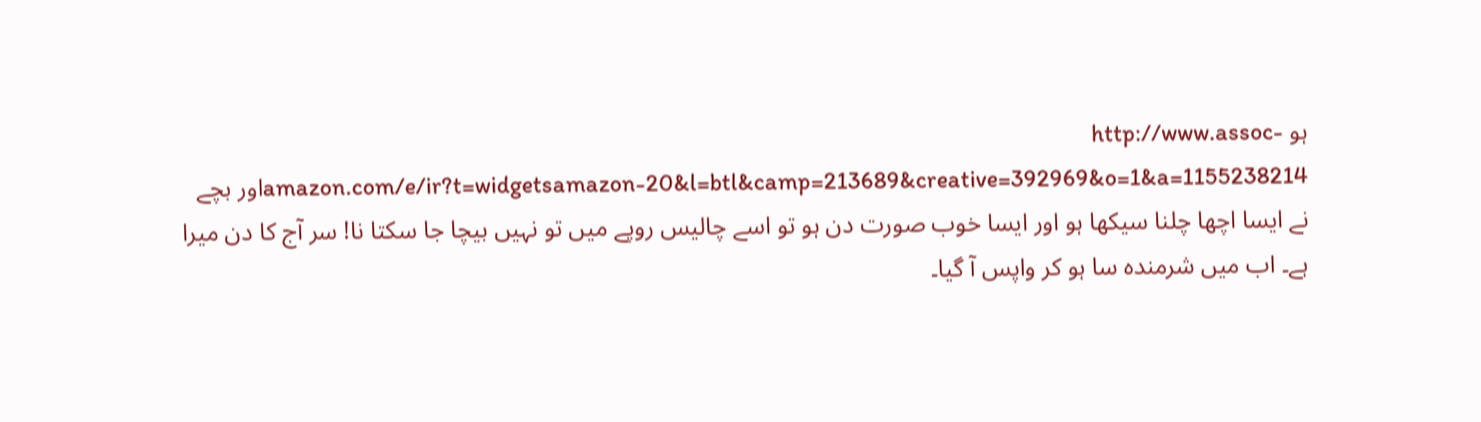ہو http://www.assoc-amazon.com/e/ir?t=widgetsamazon-20&l=btl&camp=213689&creative=392969&o=1&a=1155238214اور بچے نے ایسا اچھا چلنا سیکھا ہو اور ایسا خوب صورت دن ہو تو اسے چالیس روپے میں تو نہیں بیچا جا سکتا نا! سر آج کا دن میرا ہے۔ اب میں شرمندہ سا ہو کر واپس آ گیا۔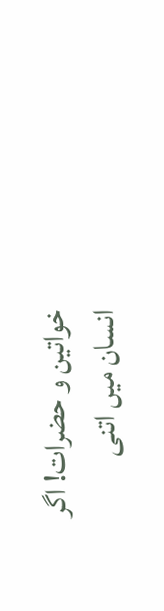خواتین و حضرات! اگر انسان میں اتنی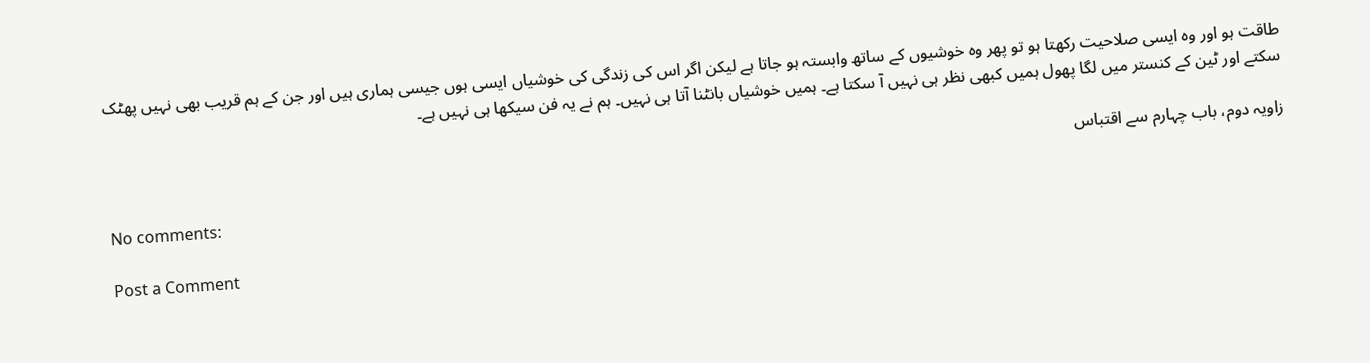طاقت ہو اور وہ ایسی صلاحیت رکھتا ہو تو پھر وہ خوشیوں کے ساتھ وابستہ ہو جاتا ہے لیکن اگر اس کی زندگی کی خوشیاں ایسی ہوں جیسی ہماری ہیں اور جن کے ہم قریب بھی نہیں پھٹک سکتے اور ٹین کے کنستر میں لگا پھول ہمیں کبھی نظر ہی نہیں آ سکتا ہے۔ ہمیں خوشیاں بانٹنا آتا ہی نہیں۔ ہم نے یہ فن سیکھا ہی نہیں ہے۔

زاویہ دوم، باب چہارم سے اقتباس

No comments:

Post a Comment